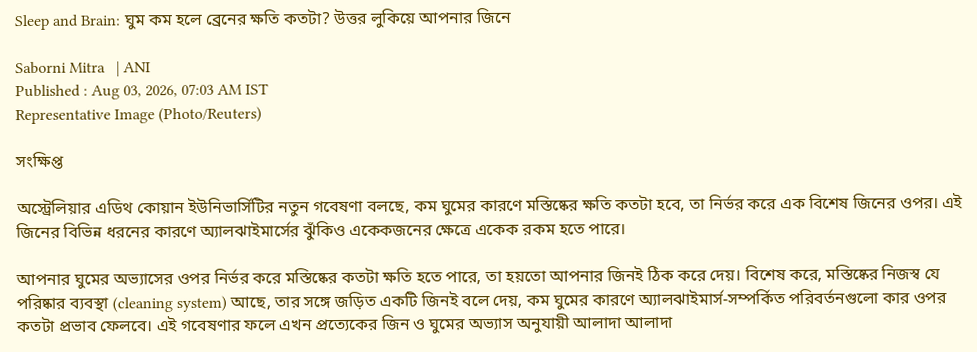Sleep and Brain: ঘুম কম হলে ব্রেনের ক্ষতি কতটা? উত্তর লুকিয়ে আপনার জিনে

Saborni Mitra   | ANI
Published : Aug 03, 2026, 07:03 AM IST
Representative Image (Photo/Reuters)

সংক্ষিপ্ত

অস্ট্রেলিয়ার এডিথ কোয়ান ইউনিভার্সিটির নতুন গবেষণা বলছে, কম ঘুমের কারণে মস্তিষ্কের ক্ষতি কতটা হবে, তা নির্ভর করে এক বিশেষ জিনের ওপর। এই জিনের বিভিন্ন ধরনের কারণে অ্যালঝাইমার্সের ঝুঁকিও একেকজনের ক্ষেত্রে একেক রকম হতে পারে।

আপনার ঘুমের অভ্যাসের ওপর নির্ভর করে মস্তিষ্কের কতটা ক্ষতি হতে পারে, তা হয়তো আপনার জিনই ঠিক করে দেয়। বিশেষ করে, মস্তিষ্কের নিজস্ব যে পরিষ্কার ব্যবস্থা (cleaning system) আছে, তার সঙ্গে জড়িত একটি জিনই বলে দেয়, কম ঘুমের কারণে অ্যালঝাইমার্স-সম্পর্কিত পরিবর্তনগুলো কার ওপর কতটা প্রভাব ফেলবে। এই গবেষণার ফলে এখন প্রত্যেকের জিন ও ঘুমের অভ্যাস অনুযায়ী আলাদা আলাদা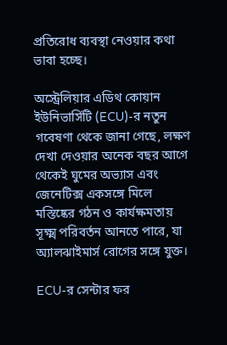প্রতিরোধ ব্যবস্থা নেওয়ার কথা ভাবা হচ্ছে।

অস্ট্রেলিয়ার এডিথ কোয়ান ইউনিভার্সিটি (ECU)-র নতুন গবেষণা থেকে জানা গেছে, লক্ষণ দেখা দেওয়ার অনেক বছর আগে থেকেই ঘুমের অভ্যাস এবং জেনেটিক্স একসঙ্গে মিলে মস্তিষ্কের গঠন ও কার্যক্ষমতায় সূক্ষ্ম পরিবর্তন আনতে পারে, যা অ্যালঝাইমার্স রোগের সঙ্গে যুক্ত।

ECU-র সেন্টার ফর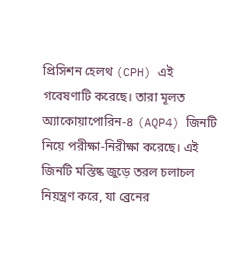প্রিসিশন হেলথ (CPH) এই গবেষণাটি করেছে। তারা মূলত অ্যাকোয়াপোরিন-৪ (AQP4) জিনটি নিয়ে পরীক্ষা-নিরীক্ষা করেছে। এই জিনটি মস্তিষ্ক জুড়ে তরল চলাচল নিয়ন্ত্রণ করে, যা ব্রেনের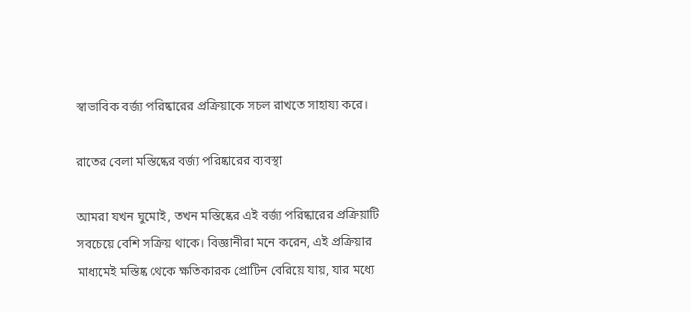স্বাভাবিক বর্জ্য পরিষ্কারের প্রক্রিয়াকে সচল রাখতে সাহায্য করে।

রাতের বেলা মস্তিষ্কের বর্জ্য পরিষ্কারের ব্যবস্থা

আমরা যখন ঘুমোই, তখন মস্তিষ্কের এই বর্জ্য পরিষ্কারের প্রক্রিয়াটি সবচেয়ে বেশি সক্রিয় থাকে। বিজ্ঞানীরা মনে করেন, এই প্রক্রিয়ার মাধ্যমেই মস্তিষ্ক থেকে ক্ষতিকারক প্রোটিন বেরিয়ে যায়, যার মধ্যে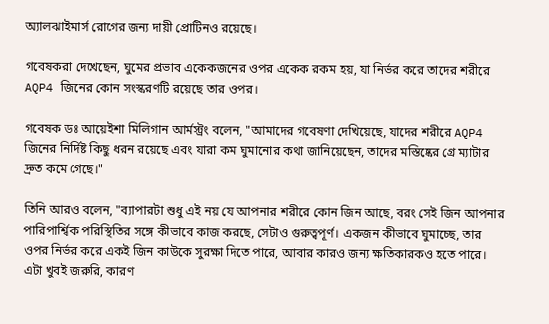অ্যালঝাইমার্স রোগের জন্য দায়ী প্রোটিনও রয়েছে।

গবেষকরা দেখেছেন, ঘুমের প্রভাব একেকজনের ওপর একেক রকম হয়, যা নির্ভর করে তাদের শরীরে AQP4 জিনের কোন সংস্করণটি রয়েছে তার ওপর।

গবেষক ডঃ আয়েইশা মিলিগান আর্মস্ট্রং বলেন, "আমাদের গবেষণা দেখিয়েছে, যাদের শরীরে AQP4 জিনের নির্দিষ্ট কিছু ধরন রয়েছে এবং যারা কম ঘুমানোর কথা জানিয়েছেন, তাদের মস্তিষ্কের গ্রে ম্যাটার দ্রুত কমে গেছে।"

তিনি আরও বলেন, "ব্যাপারটা শুধু এই নয় যে আপনার শরীরে কোন জিন আছে, বরং সেই জিন আপনার পারিপার্শ্বিক পরিস্থিতির সঙ্গে কীভাবে কাজ করছে, সেটাও গুরুত্বপূর্ণ। একজন কীভাবে ঘুমাচ্ছে, তার ওপর নির্ভর করে একই জিন কাউকে সুরক্ষা দিতে পারে, আবার কারও জন্য ক্ষতিকারকও হতে পারে। এটা খুবই জরুরি, কারণ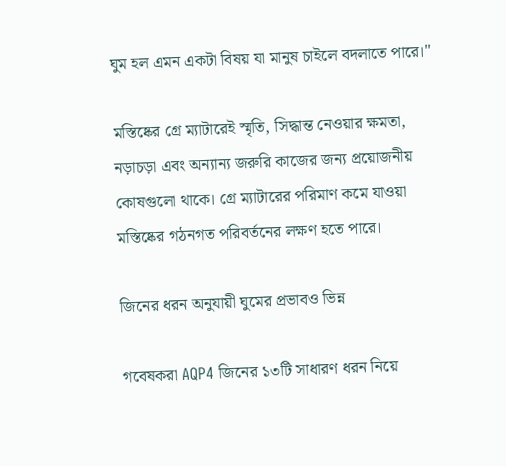ঘুম হল এমন একটা বিষয় যা মানুষ চাইলে বদলাতে পারে।"

মস্তিষ্কের গ্রে ম্যাটারেই স্মৃতি, সিদ্ধান্ত নেওয়ার ক্ষমতা, নড়াচড়া এবং অন্যান্য জরুরি কাজের জন্য প্রয়োজনীয় কোষগুলো থাকে। গ্রে ম্যাটারের পরিমাণ কমে যাওয়া মস্তিষ্কের গঠনগত পরিবর্তনের লক্ষণ হতে পারে।

জিনের ধরন অনুযায়ী ঘুমের প্রভাবও ভিন্ন

গবেষকরা AQP4 জিনের ১৩টি সাধারণ ধরন নিয়ে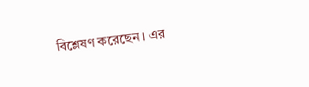বিশ্লেষণ করেছেন। এর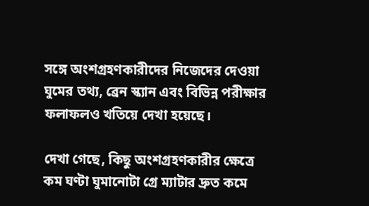সঙ্গে অংশগ্রহণকারীদের নিজেদের দেওয়া ঘুমের তথ্য, ব্রেন স্ক্যান এবং বিভিন্ন পরীক্ষার ফলাফলও খতিয়ে দেখা হয়েছে।

দেখা গেছে, কিছু অংশগ্রহণকারীর ক্ষেত্রে কম ঘণ্টা ঘুমানোটা গ্রে ম্যাটার দ্রুত কমে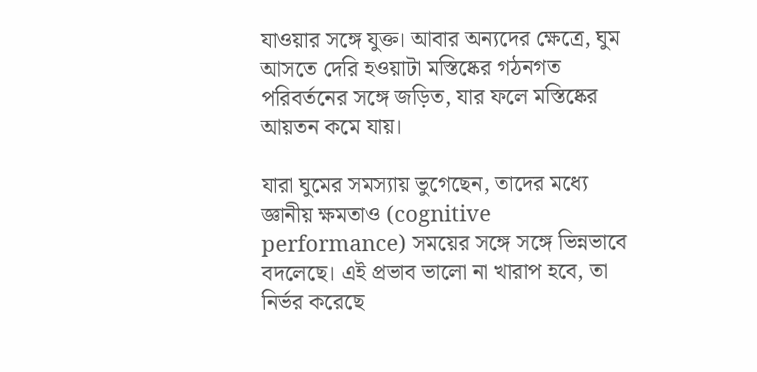যাওয়ার সঙ্গে যুক্ত। আবার অন্যদের ক্ষেত্রে, ঘুম আসতে দেরি হওয়াটা মস্তিষ্কের গঠনগত পরিবর্তনের সঙ্গে জড়িত, যার ফলে মস্তিষ্কের আয়তন কমে যায়।

যারা ঘুমের সমস্যায় ভুগেছেন, তাদের মধ্যে জ্ঞানীয় ক্ষমতাও (cognitive performance) সময়ের সঙ্গে সঙ্গে ভিন্নভাবে বদলেছে। এই প্রভাব ভালো না খারাপ হবে, তা নির্ভর করেছে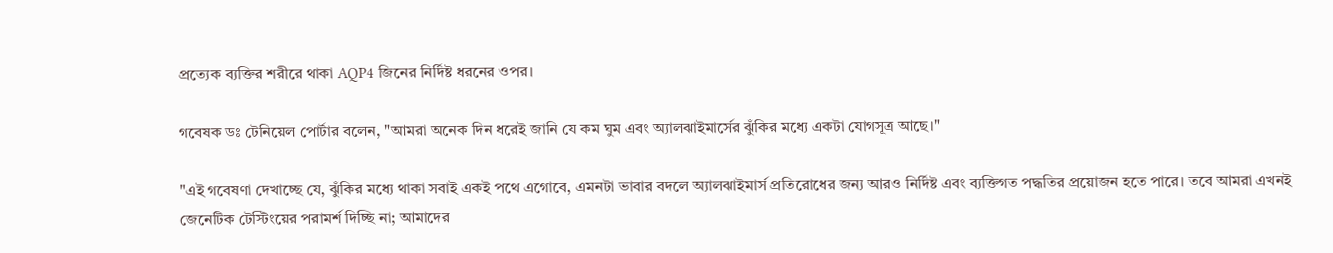প্রত্যেক ব্যক্তির শরীরে থাকা AQP4 জিনের নির্দিষ্ট ধরনের ওপর।

গবেষক ডঃ টেনিয়েল পোর্টার বলেন, "আমরা অনেক দিন ধরেই জানি যে কম ঘুম এবং অ্যালঝাইমার্সের ঝুঁকির মধ্যে একটা যোগসূত্র আছে।"

"এই গবেষণা দেখাচ্ছে যে, ঝুঁকির মধ্যে থাকা সবাই একই পথে এগোবে, এমনটা ভাবার বদলে অ্যালঝাইমার্স প্রতিরোধের জন্য আরও নির্দিষ্ট এবং ব্যক্তিগত পদ্ধতির প্রয়োজন হতে পারে। তবে আমরা এখনই জেনেটিক টেস্টিংয়ের পরামর্শ দিচ্ছি না; আমাদের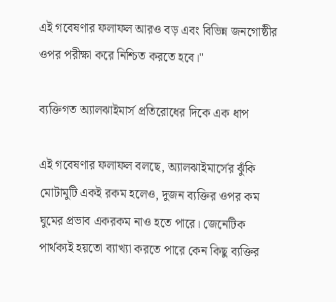এই গবেষণার ফলাফল আরও বড় এবং বিভিন্ন জনগোষ্ঠীর ওপর পরীক্ষা করে নিশ্চিত করতে হবে।"

ব্যক্তিগত অ্যালঝাইমার্স প্রতিরোধের দিকে এক ধাপ

এই গবেষণার ফলাফল বলছে, অ্যালঝাইমার্সের ঝুঁকি মোটামুটি একই রকম হলেও, দুজন ব্যক্তির ওপর কম ঘুমের প্রভাব একরকম নাও হতে পারে। জেনেটিক পার্থক্যই হয়তো ব্যাখ্যা করতে পারে কেন কিছু ব্যক্তির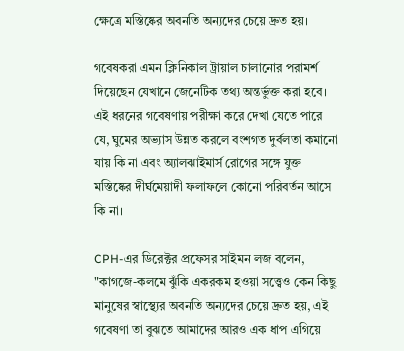ক্ষেত্রে মস্তিষ্কের অবনতি অন্যদের চেয়ে দ্রুত হয়।

গবেষকরা এমন ক্লিনিকাল ট্রায়াল চালানোর পরামর্শ দিয়েছেন যেখানে জেনেটিক তথ্য অন্তর্ভুক্ত করা হবে। এই ধরনের গবেষণায় পরীক্ষা করে দেখা যেতে পারে যে, ঘুমের অভ্যাস উন্নত করলে বংশগত দুর্বলতা কমানো যায় কি না এবং অ্যালঝাইমার্স রোগের সঙ্গে যুক্ত মস্তিষ্কের দীর্ঘমেয়াদী ফলাফলে কোনো পরিবর্তন আসে কি না।

CPH-এর ডিরেক্টর প্রফেসর সাইমন লজ বলেন, "কাগজে-কলমে ঝুঁকি একরকম হওয়া সত্ত্বেও কেন কিছু মানুষের স্বাস্থ্যের অবনতি অন্যদের চেয়ে দ্রুত হয়, এই গবেষণা তা বুঝতে আমাদের আরও এক ধাপ এগিয়ে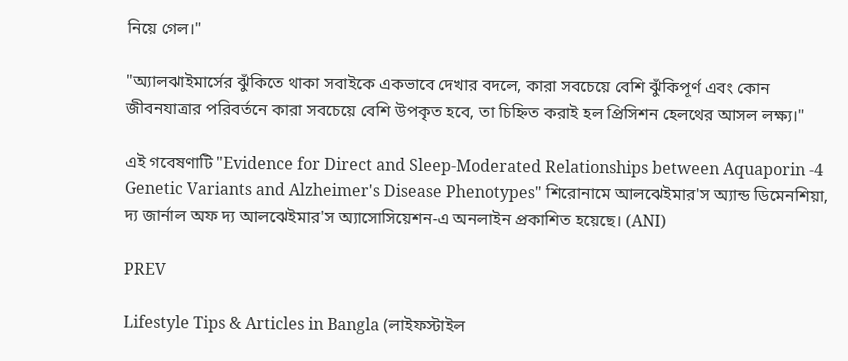নিয়ে গেল।"

"অ্যালঝাইমার্সের ঝুঁকিতে থাকা সবাইকে একভাবে দেখার বদলে, কারা সবচেয়ে বেশি ঝুঁকিপূর্ণ এবং কোন জীবনযাত্রার পরিবর্তনে কারা সবচেয়ে বেশি উপকৃত হবে, তা চিহ্নিত করাই হল প্রিসিশন হেলথের আসল লক্ষ্য।"

এই গবেষণাটি "Evidence for Direct and Sleep-Moderated Relationships between Aquaporin -4 Genetic Variants and Alzheimer's Disease Phenotypes" শিরোনামে আলঝেইমার'স অ্যান্ড ডিমেনশিয়া, দ্য জার্নাল অফ দ্য আলঝেইমার'স অ্যাসোসিয়েশন-এ অনলাইন প্রকাশিত হয়েছে। (ANI)

PREV

Lifestyle Tips & Articles in Bangla (লাইফস্টাইল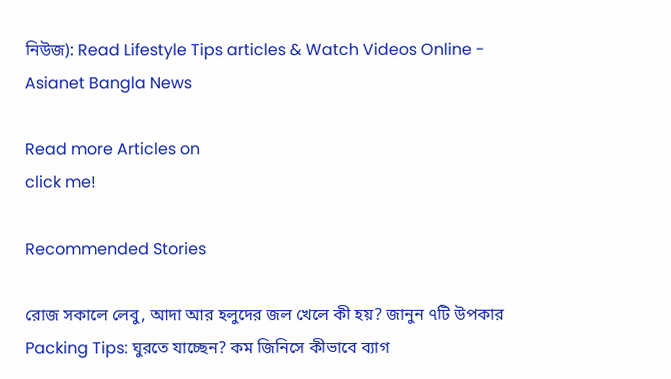নিউজ): Read Lifestyle Tips articles & Watch Videos Online - Asianet Bangla News

Read more Articles on
click me!

Recommended Stories

রোজ সকালে লেবু, আদা আর হলুদের জল খেলে কী হয়? জানুন ৭টি উপকার
Packing Tips: ঘুরতে যাচ্ছেন? কম জিনিসে কীভাবে ব্যাগ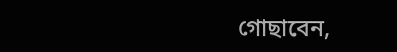গোছাবেন,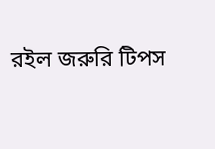রইল জরুরি টিপস